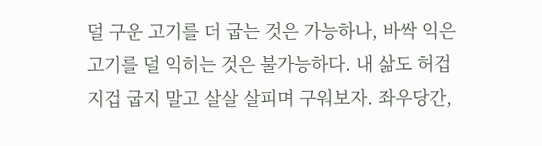덜 구운 고기를 더 굽는 것은 가능하나, 바싹 익은 고기를 덜 익히는 것은 불가능하다. 내 삶도 허겁지겁 굽지 말고 살살 살피며 구워보자. 좌우당간,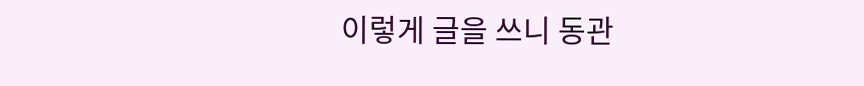이렇게 글을 쓰니 동관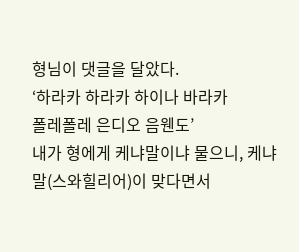형님이 댓글을 달았다.
‘하라카 하라카 하이나 바라카
폴레폴레 은디오 음웬도’
내가 형에게 케냐말이냐 물으니, 케냐 말(스와힐리어)이 맞다면서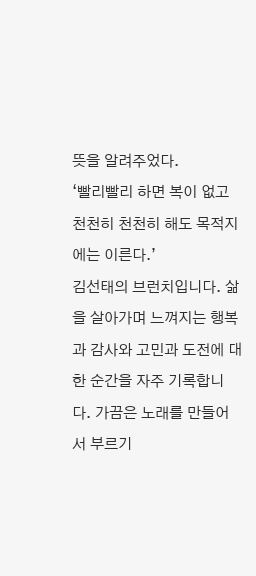뜻을 알려주었다.
‘빨리빨리 하면 복이 없고 천천히 천천히 해도 목적지에는 이른다.’
김선태의 브런치입니다. 삶을 살아가며 느껴지는 행복과 감사와 고민과 도전에 대한 순간을 자주 기록합니다. 가끔은 노래를 만들어서 부르기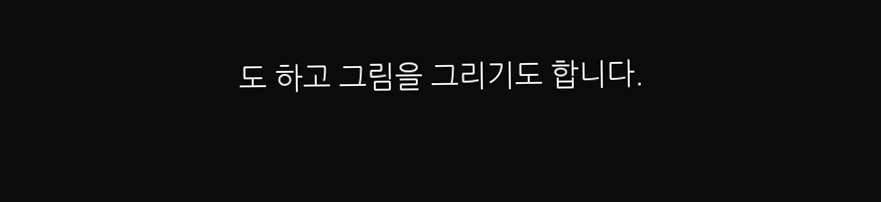도 하고 그림을 그리기도 합니다.